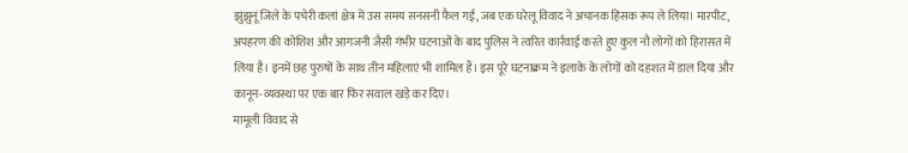झुंझुनूं जिले के पचेरी कलां क्षेत्र में उस समय सनसनी फैल गई, जब एक घरेलू विवाद ने अचानक हिंसक रूप ले लिया। मारपीट, अपहरण की कोशिश और आगजनी जैसी गंभीर घटनाओं के बाद पुलिस ने त्वरित कार्रवाई करते हुए कुल नौ लोगों को हिरासत में लिया है। इनमें छह पुरुषों के साथ तीन महिलाएं भी शामिल हैं। इस पूरे घटनाक्रम ने इलाके के लोगों को दहशत में डाल दिया और कानून-व्यवस्था पर एक बार फिर सवाल खड़े कर दिए।
मामूली विवाद से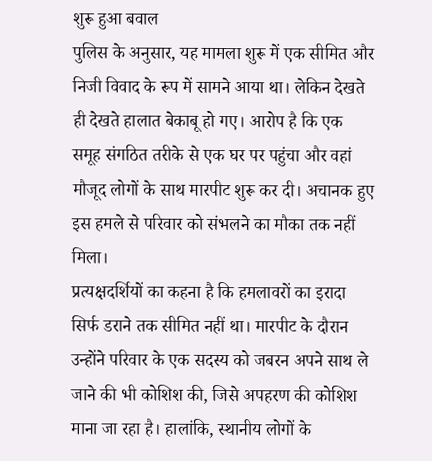शुरू हुआ बवाल
पुलिस के अनुसार, यह मामला शुरू में एक सीमित और निजी विवाद के रूप में सामने आया था। लेकिन देखते ही देखते हालात बेकाबू हो गए। आरोप है कि एक समूह संगठित तरीके से एक घर पर पहुंचा और वहां मौजूद लोगों के साथ मारपीट शुरू कर दी। अचानक हुए इस हमले से परिवार को संभलने का मौका तक नहीं मिला।
प्रत्यक्षदर्शियों का कहना है कि हमलावरों का इरादा सिर्फ डराने तक सीमित नहीं था। मारपीट के दौरान उन्होंने परिवार के एक सदस्य को जबरन अपने साथ ले जाने की भी कोशिश की, जिसे अपहरण की कोशिश माना जा रहा है। हालांकि, स्थानीय लोगों के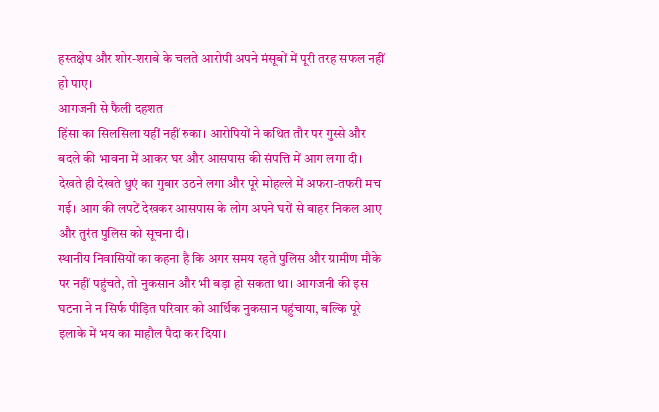हस्तक्षेप और शोर-शराबे के चलते आरोपी अपने मंसूबों में पूरी तरह सफल नहीं हो पाए।
आगजनी से फैली दहशत
हिंसा का सिलसिला यहीं नहीं रुका। आरोपियों ने कथित तौर पर गुस्से और बदले की भावना में आकर घर और आसपास की संपत्ति में आग लगा दी। देखते ही देखते धुएं का गुबार उठने लगा और पूरे मोहल्ले में अफरा-तफरी मच गई। आग की लपटें देखकर आसपास के लोग अपने घरों से बाहर निकल आए और तुरंत पुलिस को सूचना दी।
स्थानीय निवासियों का कहना है कि अगर समय रहते पुलिस और ग्रामीण मौके पर नहीं पहुंचते, तो नुकसान और भी बड़ा हो सकता था। आगजनी की इस घटना ने न सिर्फ पीड़ित परिवार को आर्थिक नुकसान पहुंचाया, बल्कि पूरे इलाके में भय का माहौल पैदा कर दिया।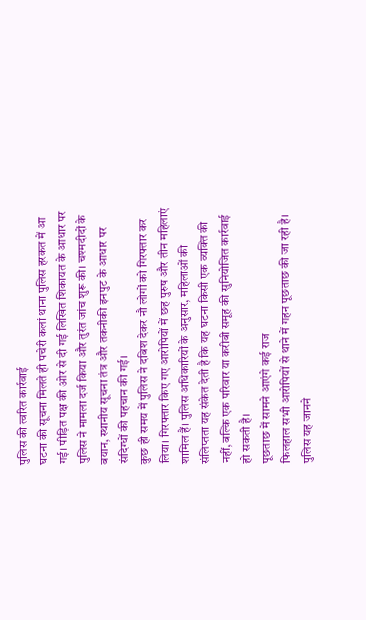पुलिस की त्वरित कार्रवाई
घटना की सूचना मिलते ही पचेरी कलां थाना पुलिस हरकत में आ गई। पीड़ित पक्ष की ओर से दी गई लिखित शिकायत के आधार पर पुलिस ने मामला दर्ज किया और तुरंत जांच शुरू की। चश्मदीदों के बयान, स्थानीय सूचना तंत्र और तकनीकी इनपुट के आधार पर संदिग्धों की पहचान की गई।
कुछ ही समय में पुलिस ने दबिश देकर नौ लोगों को गिरफ्तार कर लिया। गिरफ्तार किए गए आरोपियों में छह पुरुष और तीन महिलाएं शामिल हैं। पुलिस अधिकारियों के अनुसार, महिलाओं की संलिप्तता यह संकेत देती है कि यह घटना किसी एक व्यक्ति की नहीं, बल्कि एक परिवार या करीबी समूह की सुनियोजित कार्रवाई हो सकती है।
पूछताछ में सामने आएंगे कई राज
फिलहाल सभी आरोपियों से थाने में गहन पूछताछ की जा रही है। पुलिस यह जानने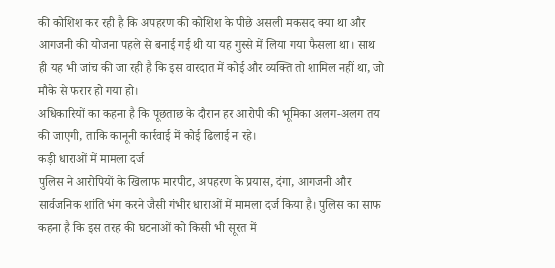की कोशिश कर रही है कि अपहरण की कोशिश के पीछे असली मकसद क्या था और आगजनी की योजना पहले से बनाई गई थी या यह गुस्से में लिया गया फैसला था। साथ ही यह भी जांच की जा रही है कि इस वारदात में कोई और व्यक्ति तो शामिल नहीं था, जो मौके से फरार हो गया हो।
अधिकारियों का कहना है कि पूछताछ के दौरान हर आरोपी की भूमिका अलग-अलग तय की जाएगी, ताकि कानूनी कार्रवाई में कोई ढिलाई न रहे।
कड़ी धाराओं में मामला दर्ज
पुलिस ने आरोपियों के खिलाफ मारपीट, अपहरण के प्रयास, दंगा, आगजनी और सार्वजनिक शांति भंग करने जैसी गंभीर धाराओं में मामला दर्ज किया है। पुलिस का साफ कहना है कि इस तरह की घटनाओं को किसी भी सूरत में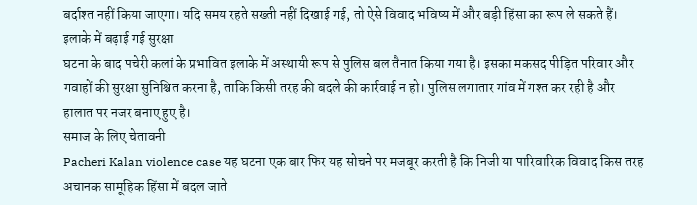बर्दाश्त नहीं किया जाएगा। यदि समय रहते सख्ती नहीं दिखाई गई, तो ऐसे विवाद भविष्य में और बड़ी हिंसा का रूप ले सकते हैं।
इलाके में बढ़ाई गई सुरक्षा
घटना के बाद पचेरी कलां के प्रभावित इलाके में अस्थायी रूप से पुलिस बल तैनात किया गया है। इसका मकसद पीड़ित परिवार और गवाहों की सुरक्षा सुनिश्चित करना है, ताकि किसी तरह की बदले की कार्रवाई न हो। पुलिस लगातार गांव में गश्त कर रही है और हालात पर नजर बनाए हुए है।
समाज के लिए चेतावनी
Pacheri Kalan violence case यह घटना एक बार फिर यह सोचने पर मजबूर करती है कि निजी या पारिवारिक विवाद किस तरह अचानक सामूहिक हिंसा में बदल जाते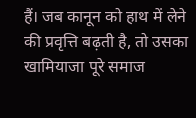हैं। जब कानून को हाथ में लेने की प्रवृत्ति बढ़ती है, तो उसका खामियाजा पूरे समाज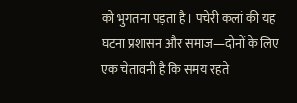को भुगतना पड़ता है। पचेरी कलां की यह घटना प्रशासन और समाज—दोनों के लिए एक चेतावनी है कि समय रहते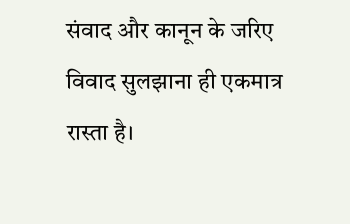संवाद और कानून के जरिए विवाद सुलझाना ही एकमात्र रास्ता है।